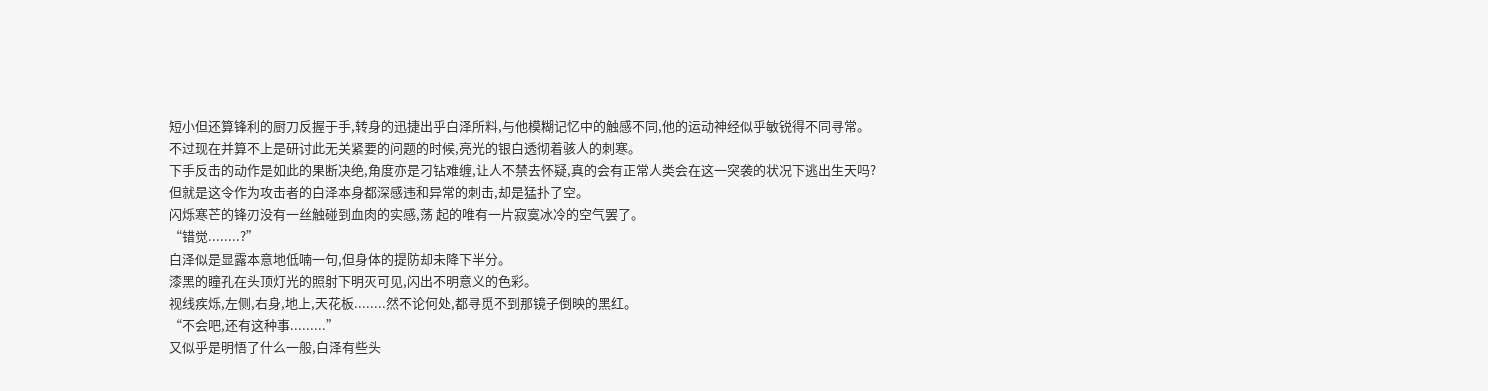短小但还算锋利的厨刀反握于手,转身的迅捷出乎白泽所料,与他模糊记忆中的触感不同,他的运动神经似乎敏锐得不同寻常。
不过现在并算不上是研讨此无关紧要的问题的时候,亮光的银白透彻着骇人的刺寒。
下手反击的动作是如此的果断决绝,角度亦是刁钻难缠,让人不禁去怀疑,真的会有正常人类会在这一突袭的状况下逃出生天吗?
但就是这令作为攻击者的白泽本身都深感违和异常的刺击,却是猛扑了空。
闪烁寒芒的锋刃没有一丝触碰到血肉的实感,荡 起的唯有一片寂寞冰冷的空气罢了。
“错觉........?”
白泽似是显露本意地低喃一句,但身体的提防却未降下半分。
漆黑的瞳孔在头顶灯光的照射下明灭可见,闪出不明意义的色彩。
视线疾烁,左侧,右身,地上,天花板........然不论何处,都寻觅不到那镜子倒映的黑红。
“不会吧,还有这种事.........”
又似乎是明悟了什么一般,白泽有些头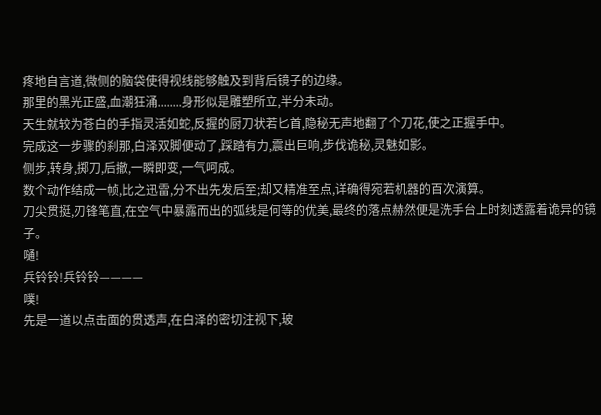疼地自言道,微侧的脑袋使得视线能够触及到背后镜子的边缘。
那里的黑光正盛,血潮狂涌........身形似是雕塑所立,半分未动。
天生就较为苍白的手指灵活如蛇,反握的厨刀状若匕首,隐秘无声地翻了个刀花,使之正握手中。
完成这一步骤的刹那,白泽双脚便动了,踩踏有力,震出巨响,步伐诡秘,灵魅如影。
侧步,转身,掷刀,后撤,一瞬即变,一气呵成。
数个动作结成一帧,比之迅雷,分不出先发后至;却又精准至点,详确得宛若机器的百次演算。
刀尖贯挺,刃锋笔直,在空气中暴露而出的弧线是何等的优美,最终的落点赫然便是洗手台上时刻透露着诡异的镜子。
嗵!
兵铃铃!兵铃铃————
噗!
先是一道以点击面的贯透声,在白泽的密切注视下,玻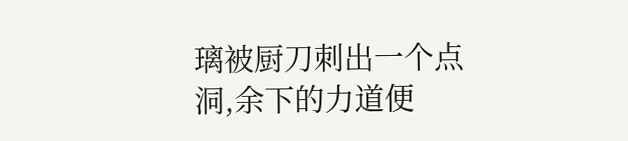璃被厨刀刺出一个点洞,余下的力道便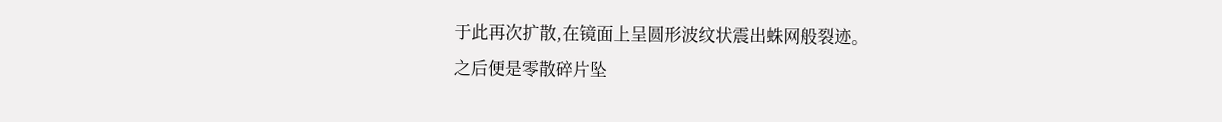于此再次扩散,在镜面上呈圆形波纹状震出蛛网般裂迹。
之后便是零散碎片坠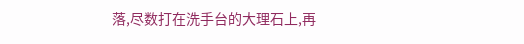落,尽数打在洗手台的大理石上,再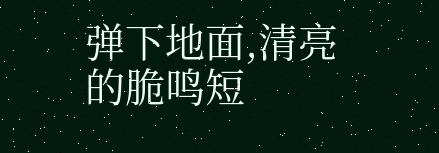弹下地面,清亮的脆鸣短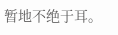暂地不绝于耳。